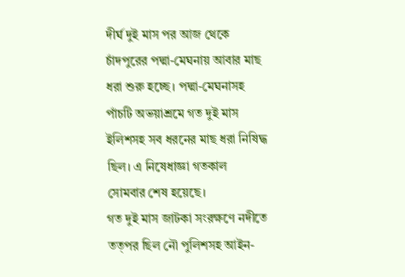দীর্ঘ দুই মাস পর আজ থেকে চাঁদপুরের পদ্মা-মেঘনায় আবার মাছ ধরা শুরু হচ্ছে। পদ্মা-মেঘনাসহ পাঁচটি অভয়াশ্রমে গত দুই মাস ইলিশসহ সব ধরনের মাছ ধরা নিষিদ্ধ ছিল। এ নিষেধাজ্ঞা গতকাল সোমবার শেষ হয়েছে।
গত দুই মাস জাটকা সংরক্ষণে নদীতে তত্পর ছিল নৌ পুলিশসহ আইন-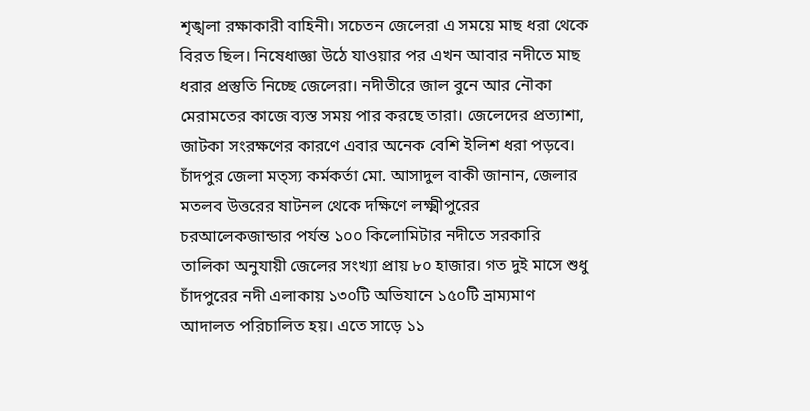শৃঙ্খলা রক্ষাকারী বাহিনী। সচেতন জেলেরা এ সময়ে মাছ ধরা থেকে বিরত ছিল। নিষেধাজ্ঞা উঠে যাওয়ার পর এখন আবার নদীতে মাছ ধরার প্রস্তুতি নিচ্ছে জেলেরা। নদীতীরে জাল বুনে আর নৌকা মেরামতের কাজে ব্যস্ত সময় পার করছে তারা। জেলেদের প্রত্যাশা, জাটকা সংরক্ষণের কারণে এবার অনেক বেশি ইলিশ ধরা পড়বে।
চাঁদপুর জেলা মত্স্য কর্মকর্তা মো. আসাদুল বাকী জানান, জেলার মতলব উত্তরের ষাটনল থেকে দক্ষিণে লক্ষ্মীপুরের চরআলেকজান্ডার পর্যন্ত ১০০ কিলোমিটার নদীতে সরকারি তালিকা অনুযায়ী জেলের সংখ্যা প্রায় ৮০ হাজার। গত দুই মাসে শুধু চাঁদপুরের নদী এলাকায় ১৩০টি অভিযানে ১৫০টি ভ্রাম্যমাণ আদালত পরিচালিত হয়। এতে সাড়ে ১১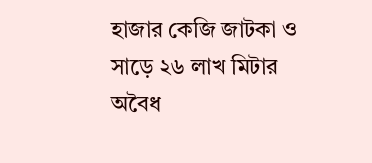হাজার কেজি জাটকা ও সাড়ে ২৬ লাখ মিটার অবৈধ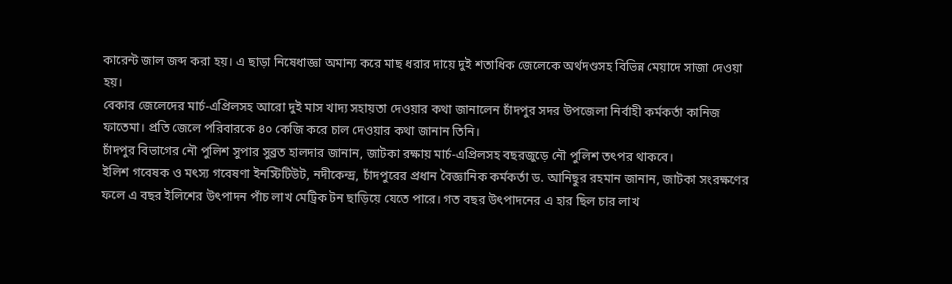কারেন্ট জাল জব্দ করা হয়। এ ছাড়া নিষেধাজ্ঞা অমান্য করে মাছ ধরার দায়ে দুই শতাধিক জেলেকে অর্থদণ্ডসহ বিভিন্ন মেয়াদে সাজা দেওয়া হয়।
বেকার জেলেদের মার্চ-এপ্রিলসহ আরো দুই মাস খাদ্য সহায়তা দেওয়ার কথা জানালেন চাঁদপুর সদর উপজেলা নির্বাহী কর্মকর্তা কানিজ ফাতেমা। প্রতি জেলে পরিবারকে ৪০ কেজি করে চাল দেওয়ার কথা জানান তিনি।
চাঁদপুর বিভাগের নৌ পুলিশ সুপার সুব্রত হালদার জানান, জাটকা রক্ষায় মার্চ-এপ্রিলসহ বছরজুড়ে নৌ পুলিশ তৎপর থাকবে।
ইলিশ গবেষক ও মৎস্য গবেষণা ইনস্টিটিউট, নদীকেন্দ্র, চাঁদপুরের প্রধান বৈজ্ঞানিক কর্মকর্তা ড. আনিছুর রহমান জানান, জাটকা সংরক্ষণের ফলে এ বছর ইলিশের উৎপাদন পাঁচ লাখ মেট্রিক টন ছাড়িয়ে যেতে পারে। গত বছর উৎপাদনের এ হার ছিল চার লাখ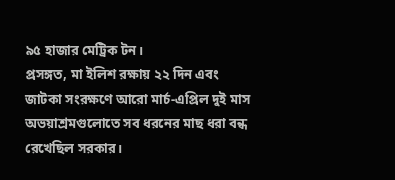৯৫ হাজার মেট্রিক টন।
প্রসঙ্গত, মা ইলিশ রক্ষায় ২২ দিন এবং জাটকা সংরক্ষণে আরো মার্চ-এপ্রিল দুই মাস অভয়াশ্রমগুলোতে সব ধরনের মাছ ধরা বন্ধ রেখেছিল সরকার।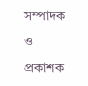সম্পাদক ও প্রকাশক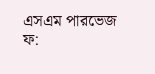এসএম পারভেজ
ফ: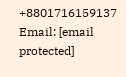+8801716159137
Email: [email protected]